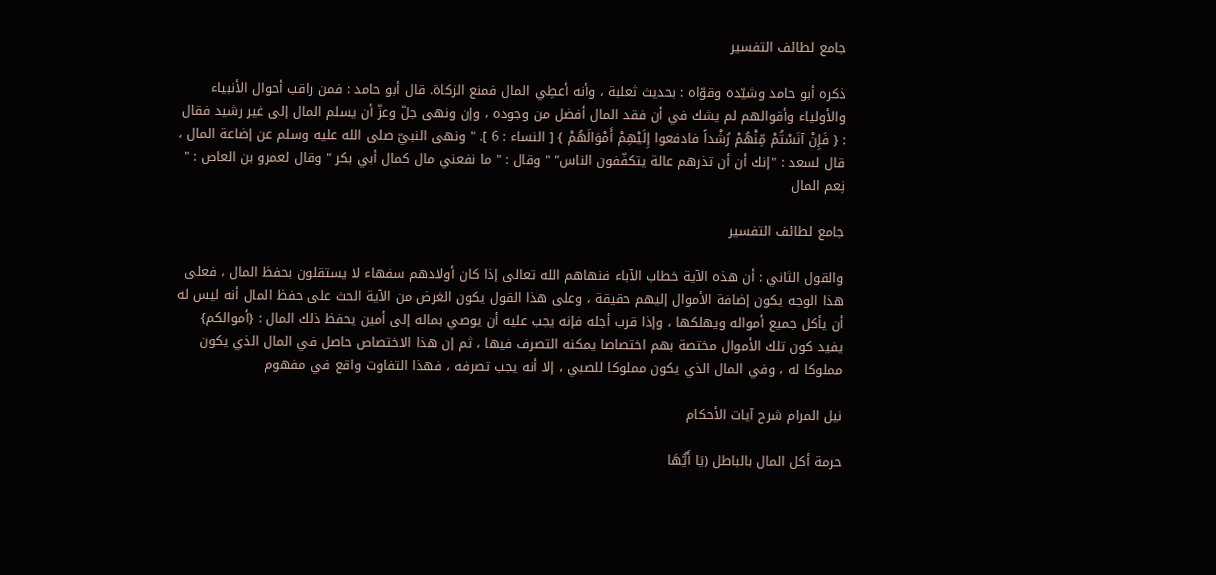جامع لطائف التفسير

ذكره أبو حامد وشيّده وقوّاه : بحديث ثعلبة ، وأنه أعطِي المال فمنع الزكاة. قال أبو حامد : فمن راقب أحوال الأنبياء والأولياء وأقوالهم لم يشك في أن فقد المال أفضل من وجوده ، وإن ونهى جلّ وعزّ أن يسلم المال إلى غير رشيد فقال : { فَإِنْ آنَسْتُمْ مِّنْهُمْ رُشْداً فادفعوا إِلَيْهِمْ أَمْوَالَهُمْ } [ النساء : 6 ]. " ونهى النبيّ صلى الله عليه وسلم عن إضاعة المال ، قال لسعد : "إنك أن أن تذرهم عالة يتكفّفون الناس" " وقال : " ما نفعني مال كمال أبي بكر " وقال لعمرو بن العاص : " نِعم المال

جامع لطائف التفسير

والقول الثاني : أن هذه الآية خطاب الآباء فنهاهم الله تعالى إذا كان أولادهم سفهاء لا يستقلون بحفظ المال ، فعلى هذا الوجه يكون إضافة الأموال إليهم حقيقة ، وعلى هذا القول يكون الغرض من الآية الحث على حفظ المال أنه ليس له أن يأكل جميع أمواله ويهلكها ، وإذا قرب أجله فإنه يجب عليه أن يوصي بماله إلى أمين يحفظ ذلك المال : {أموالكم} يفيد كون تلك الأموال مختصة بهم اختصاصا يمكنه التصرف فيها ، ثم إن هذا الاختصاص حاصل في المال الذي يكون مملوكا له ، وفي المال الذي يكون مملوكا للصبي ، إلا أنه يجب تصرفه ، فهذا التفاوت واقع في مفهوم

نيل المرام شرح آيات الأحكام

حرمة أكل المال بالباطل (يَا أَيُّهَا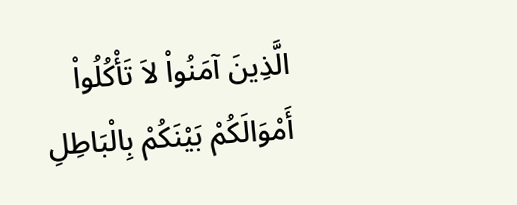الَّذِينَ آمَنُواْ لاَ تَأْكُلُواْ أَمْوَالَكُمْ بَيْنَكُمْ بِالْبَاطِلِ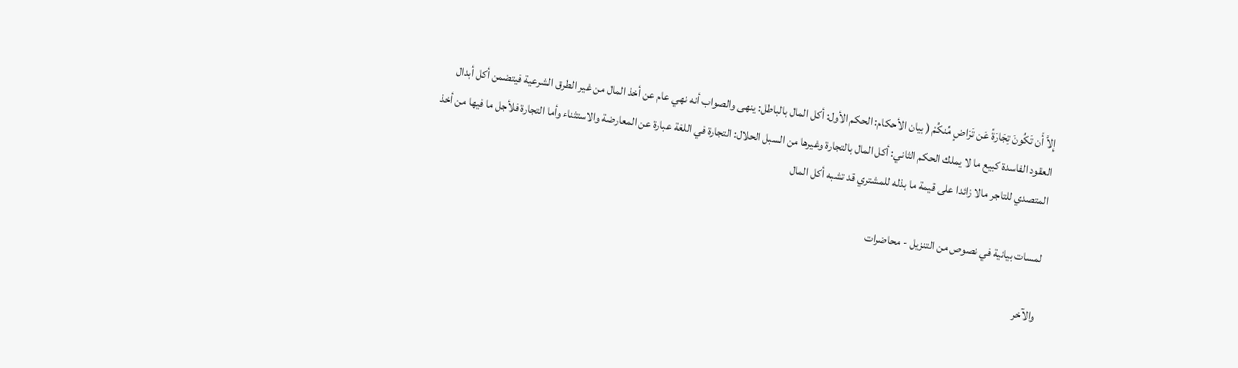إِلاَّ أَن تَكُونَ تِجَارَةً عَن تَرَاضٍ مِّنكُمْ ( بيان الأحكام: الحكم الأول: أكل المال بالباطل: ينهى والصواب أنه نهي عام عن أخذ المال من غير الطرق الشرعية فيتضمن أكل أبدال العقود الفاسدة كبيع ما لا يملك الحكم الثاني: أكل المال بالتجارة وغيرها من السبل الحلال: التجارة في اللغة عبارة عن المعارضة والاستثناء وأما التجارة فلأجل ما فيها من أخذ المتصدي للتاجر مالا زائدا على قيمة ما بذله للمشتري قد تشبه أكل المال

لمسات بيانية في نصوص من التنزيل - محاضرات

والآخر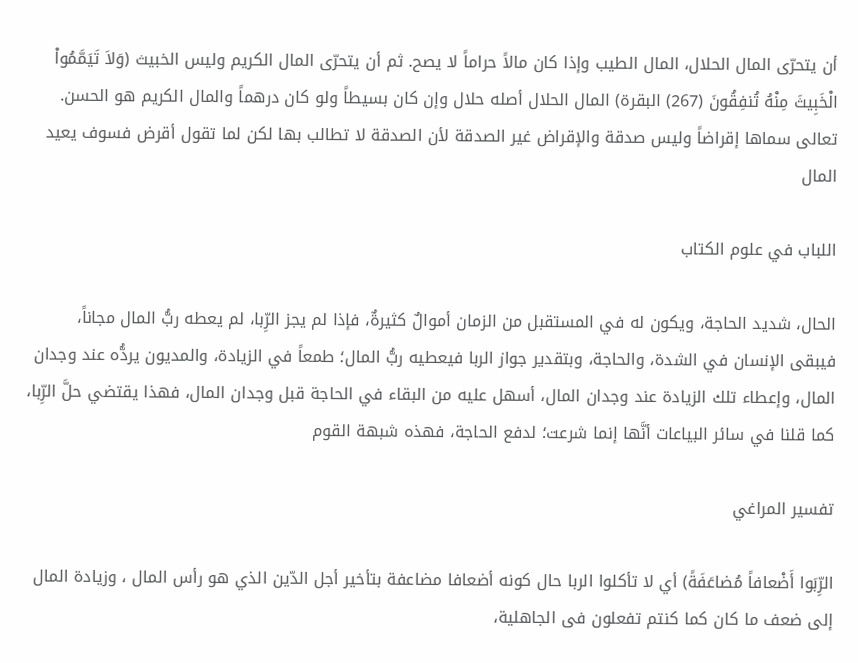أن يتحرّى المال الحلال، المال الطيب وإذا كان مالاً حراماً لا يصح. ثم أن يتحرّى المال الكريم وليس الخبيث (وَلاَ تَيَمَّمُواْ الْخَبِيثَ مِنْهُ تُنفِقُونَ (267) البقرة) المال الحلال أصله حلال وإن كان بسيطاً ولو كان درهماً والمال الكريم هو الحسن. تعالى سماها إقراضاً وليس صدقة والإقراض غير الصدقة لأن الصدقة لا تطالب بها لكن لما تقول أقرض فسوف يعيد المال

اللباب في علوم الكتاب

الحال، شديد الحاجة، ويكون له في المستقبل من الزمان أموالٌ كثيرةٌ، فإذا لم يجز الرِّبا، لم يعطه ربُّ المال مجاناً، فيبقى الإنسان في الشدة، والحاجة، وبتقدير جواز الربا فيعطيه ربُّ المال؛ طمعاً في الزيادة، والمديون يردُّه عند وجدان المال، وإعطاء تلك الزيادة عند وجدان المال، أسهل عليه من البقاء في الحاجة قبل وجدان المال، فهذا يقتضي حلَّ الرِّبا، كما قلنا في سائر البياعات أنَّها إنما شرعت؛ لدفع الحاجة، فهذه شبهة القوم

تفسير المراغي

الرِّبَوا أَضْعافاً مُضاعَفَةً) أي لا تأكلوا الربا حال كونه أضعافا مضاعفة بتأخير أجل الدّين الذي هو رأس المال ، وزيادة المال إلى ضعف ما كان كما كنتم تفعلون فى الجاهلية،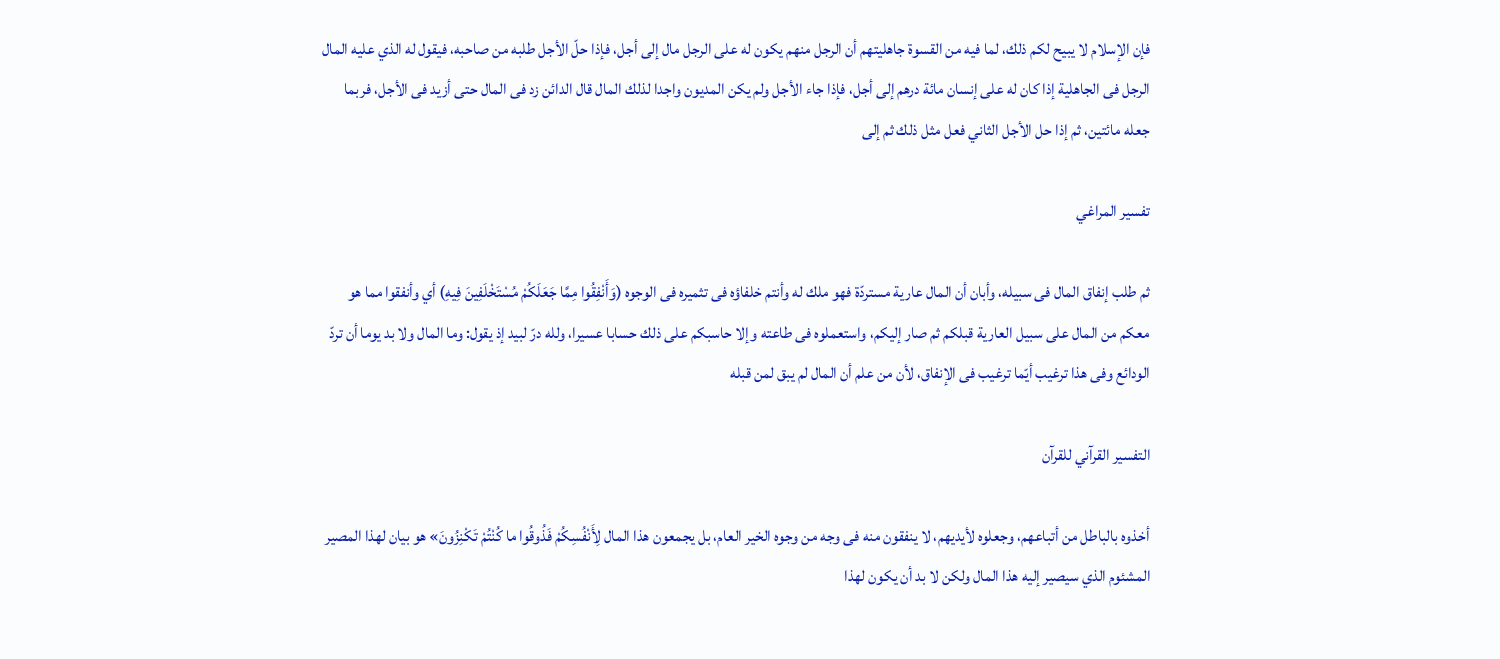فإن الإسلام لا يبيح لكم ذلك، لما فيه من القسوة جاهليتهم أن الرجل منهم يكون له على الرجل مال إلى أجل، فإذا حلّ الأجل طلبه من صاحبه، فيقول له الذي عليه المال الرجل فى الجاهلية إذا كان له على إنسان مائة درهم إلى أجل، فإذا جاء الأجل ولم يكن المديون واجدا لذلك المال قال الدائن زد فى المال حتى أزيد فى الأجل، فربما جعله مائتين، ثم إذا حل الأجل الثاني فعل مثل ذلك ثم إلى

تفسير المراغي

ثم طلب إنفاق المال فى سبيله، وأبان أن المال عارية مستردّة فهو ملك له وأنتم خلفاؤه فى تثميره فى الوجوه (وَأَنْفِقُوا مِمَّا جَعَلَكُمْ مُسْتَخْلَفِينَ فِيهِ) أي وأنفقوا مما هو معكم من المال على سبيل العارية قبلكم ثم صار إليكم، واستعملوه فى طاعته وإلا حاسبكم على ذلك حسابا عسيرا، ولله درّ لبيد إذ يقول: وما المال ولا بد يوما أن تردّ الودائع وفى هذا ترغيب أيّما ترغيب فى الإنفاق، لأن من علم أن المال لم يبق لمن قبله

التفسير القرآني للقرآن

أخذوه بالباطل من أتباعهم، وجعلوه لأيديهم، لا ينفقون منه فى وجه من وجوه الخير العام، بل يجمعون هذا المال لِأَنْفُسِكُمْ فَذُوقُوا ما كُنْتُمْ تَكْنِزُونَ» هو بيان لهذا المصير المشئوم الذي سيصير إليه هذا المال ولكن لا بد أن يكون لهذا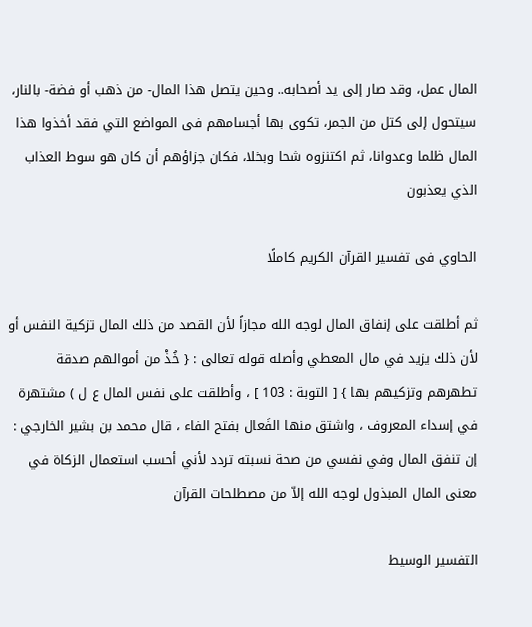المال عمل، وقد صار إلى يد أصحابه.. وحين يتصل هذا المال- من ذهب أو فضة- بالنار، سيتحول إلى كتل من الجمر، تكوى بها أجسامهم فى المواضع التي فقد أخذوا هذا المال ظلما وعدوانا، ثم اكتنزوه شحا وبخلا، فكان جزاؤهم أن كان هو سوط العذاب الذي يعذبون

الحاوي فى تفسير القرآن الكريم كاملًا

ثم أطلقت على إنفاق المال لوجه الله مجازاً لأن القصد من ذلك المال تزكية النفس أو لأن ذلك يزيد في مال المعطي وأصله قوله تعالى : { خُذْ من أموالهم صدقة تطهرهم وتزكيهم بها } [ التوبة : 103 ] ، وأطلقت على نفس المال ع ل ) مشتهرة في إسداء المعروف ، واشتق منها الفَعال بفتح الفاء ، قال محمد بن بشير الخارجي : إن تنفق المال وفي نفسي من صحة نسبته تردد لأني أحسب استعمال الزكاة في معنى المال المبذول لوجه الله إلاّ من مصطلحات القرآن

التفسير الوسيط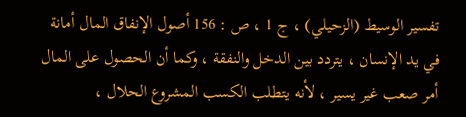تفسير الوسيط (الزحيلي) ، ج 1 ، ص : 156 أصول الإنفاق المال أمانة في يد الإنسان ، يتردد بين الدخل والنفقة ، وكما أن الحصول على المال أمر صعب غير يسير ، لأنه يتطلب الكسب المشروع الحلال ،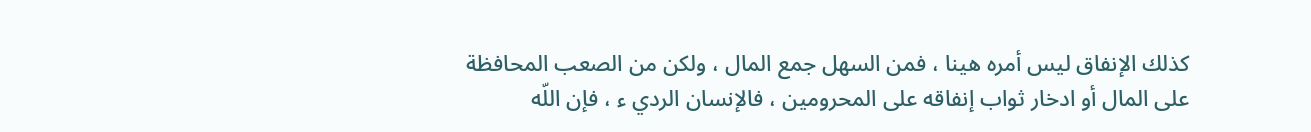كذلك الإنفاق ليس أمره هينا ، فمن السهل جمع المال ، ولكن من الصعب المحافظة على المال أو ادخار ثواب إنفاقه على المحرومين ، فالإنسان الردي ء ، فإن اللّه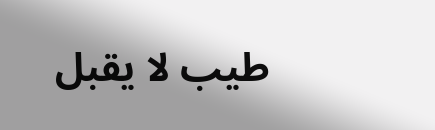طيب لا يقبل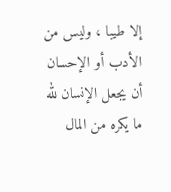إلا طيبا ، وليس من الأدب أو الإحسان أن يجعل الإنسان لله ما يكره من المال